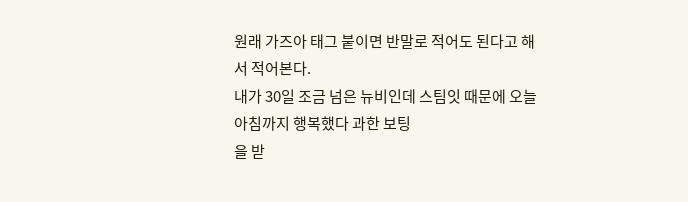원래 가즈아 태그 붙이면 반말로 적어도 된다고 해서 적어본다.
내가 30일 조금 넘은 뉴비인데 스팀잇 때문에 오늘 아침까지 행복했다 과한 보팅
을 받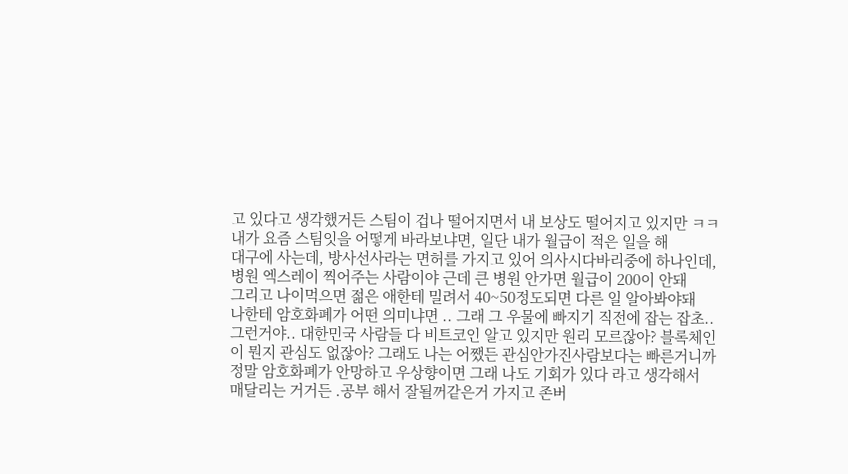고 있다고 생각했거든 스팀이 겁나 떨어지면서 내 보상도 떨어지고 있지만 ㅋㅋ
내가 요즘 스팀잇을 어떻게 바라보냐면, 일단 내가 월급이 적은 일을 해
대구에 사는데, 방사선사라는 면허를 가지고 있어 의사시다바리중에 하나인데,
병원 엑스레이 찍어주는 사람이야 근데 큰 병원 안가면 월급이 200이 안돼
그리고 나이먹으면 젊은 애한테 밀려서 40~50정도되면 다른 일 알아봐야돼
나한테 암호화폐가 어떤 의미냐면 .. 그래 그 우물에 빠지기 직전에 잡는 잡초..
그런거야.. 대한민국 사람들 다 비트코인 알고 있지만 원리 모르잖아? 블록체인
이 뭔지 관심도 없잖아? 그래도 나는 어쨌든 관심안가진사람보다는 빠른거니까
정말 암호화폐가 안망하고 우상향이면 그래 나도 기회가 있다 라고 생각해서
매달리는 거거든 .공부 해서 잘될꺼같은거 가지고 존버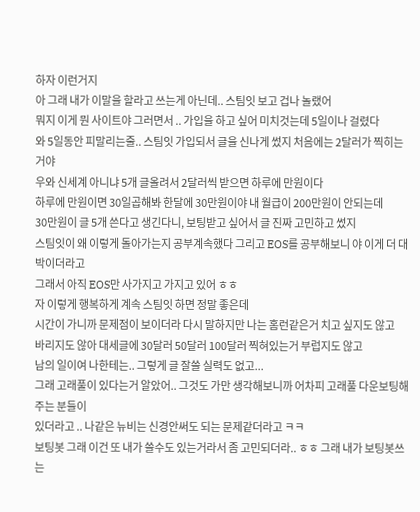하자 이런거지
아 그래 내가 이말을 할라고 쓰는게 아닌데.. 스팀잇 보고 겁나 놀랬어
뭐지 이게 뭔 사이트야 그러면서 .. 가입을 하고 싶어 미치것는데 5일이나 걸렸다
와 5일동안 피말리는줄.. 스팀잇 가입되서 글을 신나게 썼지 처음에는 2달러가 찍히는거야
우와 신세계 아니냐 5개 글올려서 2달러씩 받으면 하루에 만원이다
하루에 만원이면 30일곱해봐 한달에 30만원이야 내 월급이 200만원이 안되는데
30만원이 글 5개 쓴다고 생긴다니, 보팅받고 싶어서 글 진짜 고민하고 썼지
스팀잇이 왜 이렇게 돌아가는지 공부계속했다 그리고 EOS를 공부해보니 야 이게 더 대박이더라고
그래서 아직 EOS만 사가지고 가지고 있어 ㅎㅎ
자 이렇게 행복하게 계속 스팀잇 하면 정말 좋은데
시간이 가니까 문제점이 보이더라 다시 말하지만 나는 홈런같은거 치고 싶지도 않고
바리지도 않아 대세글에 30달러 50달러 100달러 찍혀있는거 부럽지도 않고
남의 일이여 나한테는.. 그렇게 글 잘쓸 실력도 없고...
그래 고래풀이 있다는거 알았어.. 그것도 가만 생각해보니까 어차피 고래풀 다운보팅해주는 분들이
있더라고 .. 나같은 뉴비는 신경안써도 되는 문제같더라고 ㅋㅋ
보팅봇 그래 이건 또 내가 쓸수도 있는거라서 좀 고민되더라.. ㅎㅎ 그래 내가 보팅봇쓰는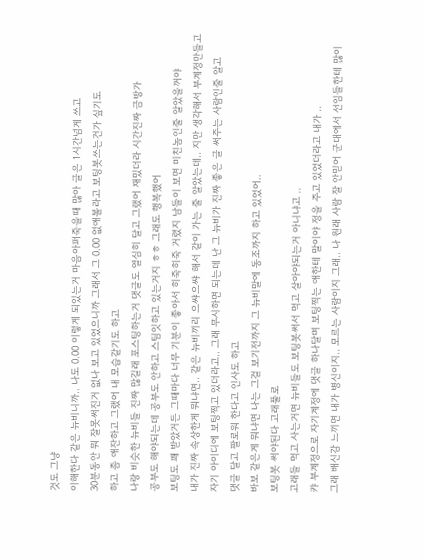것도 그냥
이해한다 같은 뉴비니까.. 나도 0.00 이렇게 되있는거 마음아퍼죽을때 많아 글은 1시간넘게 쓰고
30분동안 뭐 잘못써진거 없나 보고 있었으니까 그래서 그 0.00 없애볼라고 보팅봇쓰는건가 싶기도
하고 좀 애잔하고 그랬어 내 모습같기도 하고
나랑 비슷한 뉴비들 진짜 많길래 포스팅하는거 댓글도 열심히 달고 그랬어 재밌더라 시간진짜 금방가
공부도 해야되는데 공부도 안하고 스팀잇하고 있는거지 ㅎㅎ 그래도 행복했어
보팅도 꽤 받았거든 그때마다 너무 기분이 좋아서 히죽히죽 거렸지 남들이 보면 미친놈인줄 알았을꺼야
내가 진짜 속상한게 뭐냐면.. 같은 뉴비끼리 으쌰으쌰 해서 같이 가는 줄 알았는데.. 지만 생각해서 부계정만들고
자기 아이디에 보팅찍고 있더라고.. 그래 무시하면 되는데 난 그 뉴비가 진짜 좋은 글 써주는 사람인줄 알고
댓글 달고 팔로워 한다고 인사도 하고
바보 같은게 뭐냐면 나는 그걸 보기전까지 그 뉴비말에 동조까지 하고 있었어..
보팅봇 써야된다 고래풀로
고래들 먹고 사는거면 뉴비들도 보팅봇써서 먹고 살아야되는거 아니냐고 ..
캬 부계정으로 자기계정에 댓글 하나달며 보팅찍는 애한테 말이야 정을 주고 있었더라고 내가 ..
그래 배신감 느끼면 내가 병신이지.. 모르는 사람이지 그래.. 나 원래 사람 잘 안믿어 군대에서 선임들한테 많이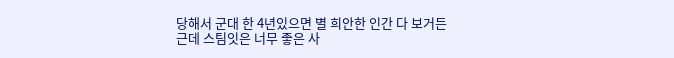당해서 군대 한 4년있으면 별 희안한 인간 다 보거든
근데 스팀잇은 너무 좋은 사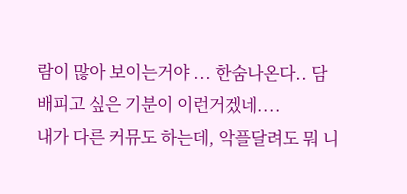람이 많아 보이는거야 ... 한숨나온다.. 담배피고 싶은 기분이 이런거겠네....
내가 다른 커뮤도 하는데, 악플달려도 뭐 니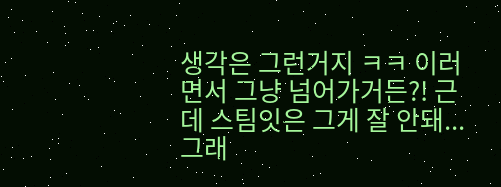생각은 그런거지 ㅋㅋ 이러면서 그냥 넘어가거든?! 근데 스팀잇은 그게 잘 안돼... 그래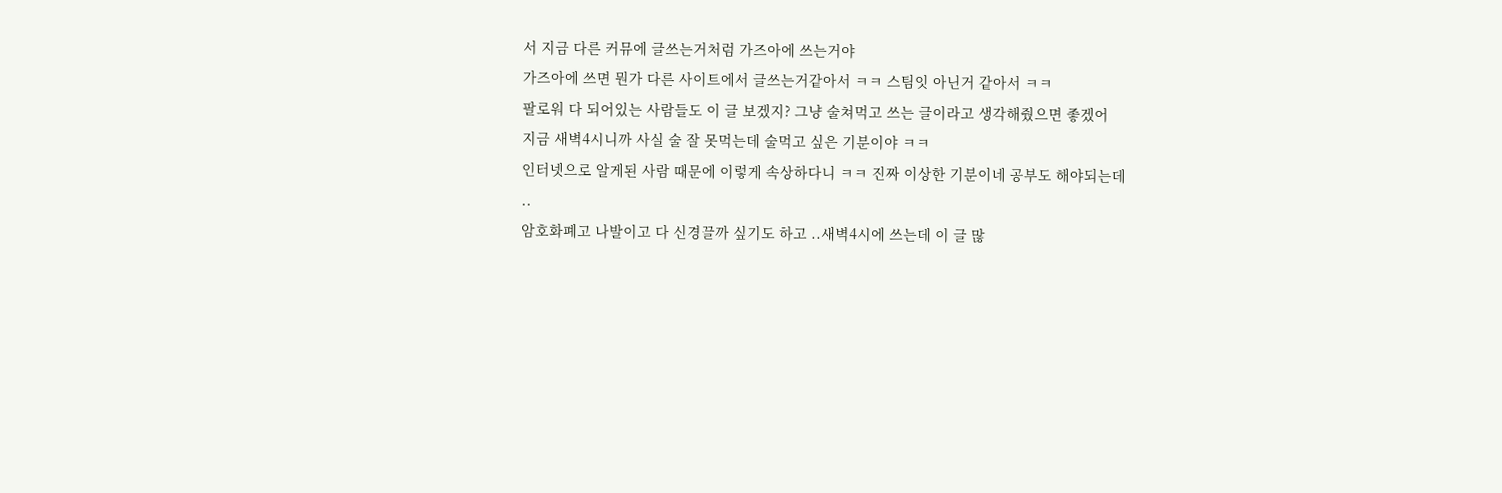서 지금 다른 커뮤에 글쓰는거처럼 가즈아에 쓰는거야
가즈아에 쓰면 뭔가 다른 사이트에서 글쓰는거같아서 ㅋㅋ 스팀잇 아닌거 같아서 ㅋㅋ
팔로워 다 되어있는 사람들도 이 글 보겠지? 그냥 술쳐먹고 쓰는 글이라고 생각해줬으면 좋겠어
지금 새벽4시니까 사실 술 잘 못먹는데 술먹고 싶은 기분이야 ㅋㅋ
인터넷으로 알게된 사람 때문에 이렇게 속상하다니 ㅋㅋ 진짜 이상한 기분이네 공부도 해야되는데 ..
암호화폐고 나발이고 다 신경끌까 싶기도 하고 ..새벽4시에 쓰는데 이 글 많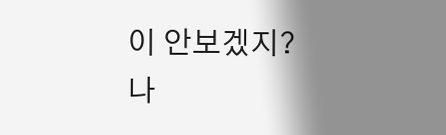이 안보겠지?
나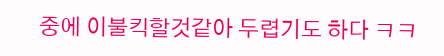중에 이불킥할것같아 두렵기도 하다 ㅋㅋ